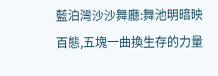藍泊灣沙沙舞廳:舞池明暗映百態,五塊一曲換生存的力量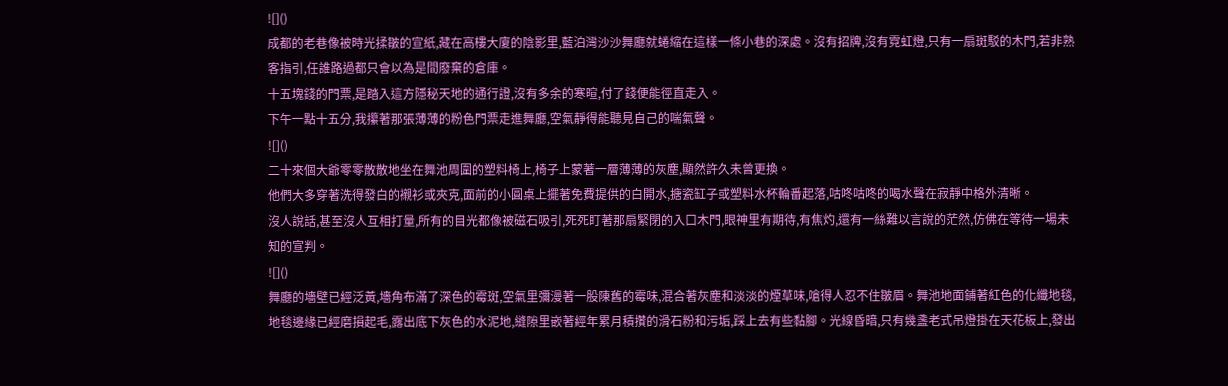![]()
成都的老巷像被時光揉皺的宣紙,藏在高樓大廈的陰影里,藍泊灣沙沙舞廳就蜷縮在這樣一條小巷的深處。沒有招牌,沒有霓虹燈,只有一扇斑駁的木門,若非熟客指引,任誰路過都只會以為是間廢棄的倉庫。
十五塊錢的門票,是踏入這方隱秘天地的通行證,沒有多余的寒暄,付了錢便能徑直走入。
下午一點十五分,我攥著那張薄薄的粉色門票走進舞廳,空氣靜得能聽見自己的喘氣聲。
![]()
二十來個大爺零零散散地坐在舞池周圍的塑料椅上,椅子上蒙著一層薄薄的灰塵,顯然許久未曾更換。
他們大多穿著洗得發白的襯衫或夾克,面前的小圓桌上擺著免費提供的白開水,搪瓷缸子或塑料水杯輪番起落,咕咚咕咚的喝水聲在寂靜中格外清晰。
沒人說話,甚至沒人互相打量,所有的目光都像被磁石吸引,死死盯著那扇緊閉的入口木門,眼神里有期待,有焦灼,還有一絲難以言說的茫然,仿佛在等待一場未知的宣判。
![]()
舞廳的墻壁已經泛黃,墻角布滿了深色的霉斑,空氣里彌漫著一股陳舊的霉味,混合著灰塵和淡淡的煙草味,嗆得人忍不住皺眉。舞池地面鋪著紅色的化纖地毯,地毯邊緣已經磨損起毛,露出底下灰色的水泥地,縫隙里嵌著經年累月積攢的滑石粉和污垢,踩上去有些黏腳。光線昏暗,只有幾盞老式吊燈掛在天花板上,發出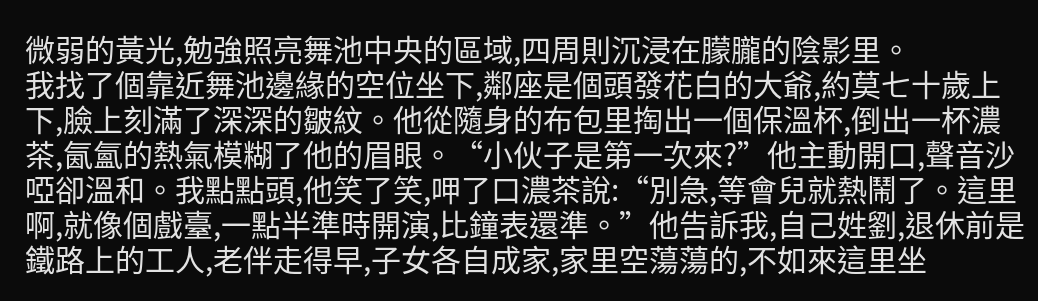微弱的黃光,勉強照亮舞池中央的區域,四周則沉浸在朦朧的陰影里。
我找了個靠近舞池邊緣的空位坐下,鄰座是個頭發花白的大爺,約莫七十歲上下,臉上刻滿了深深的皺紋。他從隨身的布包里掏出一個保溫杯,倒出一杯濃茶,氤氳的熱氣模糊了他的眉眼。“小伙子是第一次來?”他主動開口,聲音沙啞卻溫和。我點點頭,他笑了笑,呷了口濃茶說:“別急,等會兒就熱鬧了。這里啊,就像個戲臺,一點半準時開演,比鐘表還準。”他告訴我,自己姓劉,退休前是鐵路上的工人,老伴走得早,子女各自成家,家里空蕩蕩的,不如來這里坐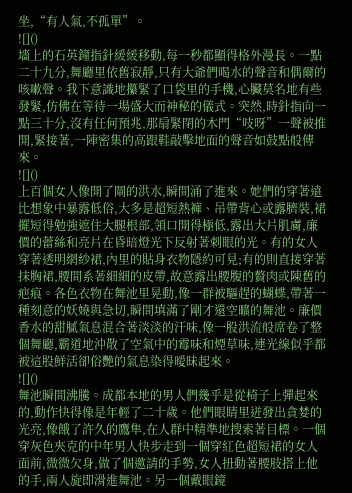坐,“有人氣,不孤單”。
![]()
墻上的石英鐘指針緩緩移動,每一秒都顯得格外漫長。一點二十九分,舞廳里依舊寂靜,只有大爺們喝水的聲音和偶爾的咳嗽聲。我下意識地攥緊了口袋里的手機,心臟莫名地有些發緊,仿佛在等待一場盛大而神秘的儀式。突然,時針指向一點三十分,沒有任何預兆,那扇緊閉的木門“吱呀”一聲被推開,緊接著,一陣密集的高跟鞋敲擊地面的聲音如鼓點般傳來。
![]()
上百個女人像開了閘的洪水,瞬間涌了進來。她們的穿著遠比想象中暴露低俗,大多是超短熱褲、吊帶背心或露臍裝,裙擺短得勉強遮住大腿根部,領口開得極低,露出大片肌膚,廉價的蕾絲和亮片在昏暗燈光下反射著刺眼的光。有的女人穿著透明網紗裙,內里的貼身衣物隱約可見;有的則直接穿著抹胸裙,腰間系著細細的皮帶,故意露出腰腹的贅肉或陳舊的疤痕。各色衣物在舞池里晃動,像一群被驅趕的蝴蝶,帶著一種刻意的妖嬈與急切,瞬間填滿了剛才還空曠的舞池。廉價香水的甜膩氣息混合著淡淡的汗味,像一股洪流般席卷了整個舞廳,霸道地沖散了空氣中的霉味和煙草味,連光線似乎都被這股鮮活卻俗艷的氣息染得曖昧起來。
![]()
舞池瞬間沸騰。成都本地的男人們幾乎是從椅子上彈起來的,動作快得像是年輕了二十歲。他們眼睛里迸發出貪婪的光亮,像餓了許久的鷹隼,在人群中精準地搜索著目標。一個穿灰色夾克的中年男人快步走到一個穿紅色超短裙的女人面前,微微欠身,做了個邀請的手勢,女人扭動著腰肢搭上他的手,兩人旋即滑進舞池。另一個戴眼鏡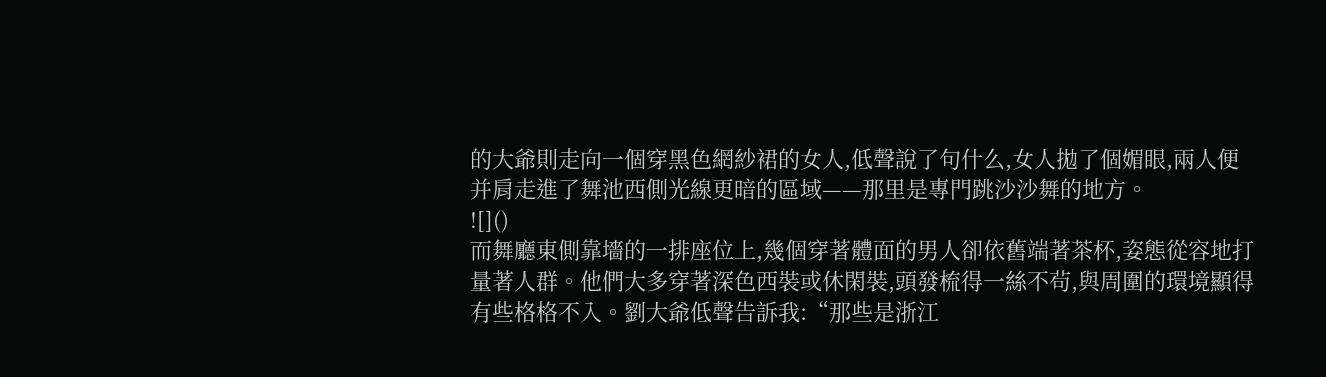的大爺則走向一個穿黑色網紗裙的女人,低聲說了句什么,女人拋了個媚眼,兩人便并肩走進了舞池西側光線更暗的區域——那里是專門跳沙沙舞的地方。
![]()
而舞廳東側靠墻的一排座位上,幾個穿著體面的男人卻依舊端著茶杯,姿態從容地打量著人群。他們大多穿著深色西裝或休閑裝,頭發梳得一絲不茍,與周圍的環境顯得有些格格不入。劉大爺低聲告訴我:“那些是浙江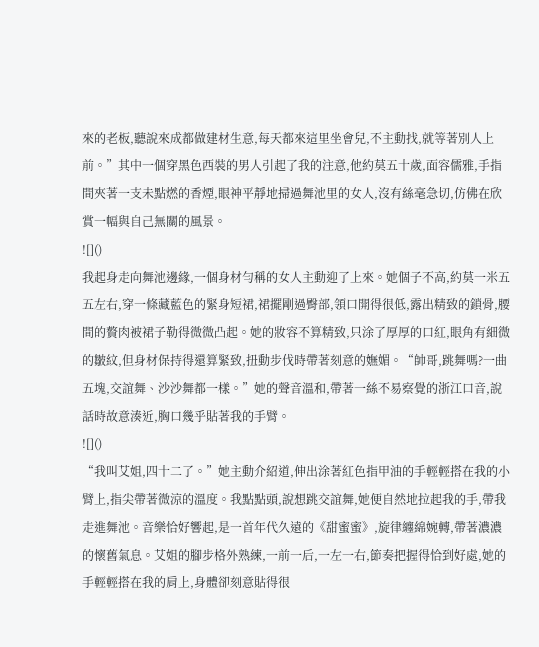來的老板,聽說來成都做建材生意,每天都來這里坐會兒,不主動找,就等著別人上前。”其中一個穿黑色西裝的男人引起了我的注意,他約莫五十歲,面容儒雅,手指間夾著一支未點燃的香煙,眼神平靜地掃過舞池里的女人,沒有絲毫急切,仿佛在欣賞一幅與自己無關的風景。
![]()
我起身走向舞池邊緣,一個身材勻稱的女人主動迎了上來。她個子不高,約莫一米五五左右,穿一條藏藍色的緊身短裙,裙擺剛過臀部,領口開得很低,露出精致的鎖骨,腰間的贅肉被裙子勒得微微凸起。她的妝容不算精致,只涂了厚厚的口紅,眼角有細微的皺紋,但身材保持得還算緊致,扭動步伐時帶著刻意的嫵媚。“帥哥,跳舞嗎?一曲五塊,交誼舞、沙沙舞都一樣。”她的聲音溫和,帶著一絲不易察覺的浙江口音,說話時故意湊近,胸口幾乎貼著我的手臂。
![]()
“我叫艾姐,四十二了。”她主動介紹道,伸出涂著紅色指甲油的手輕輕搭在我的小臂上,指尖帶著微涼的溫度。我點點頭,說想跳交誼舞,她便自然地拉起我的手,帶我走進舞池。音樂恰好響起,是一首年代久遠的《甜蜜蜜》,旋律纏綿婉轉,帶著濃濃的懷舊氣息。艾姐的腳步格外熟練,一前一后,一左一右,節奏把握得恰到好處,她的手輕輕搭在我的肩上,身體卻刻意貼得很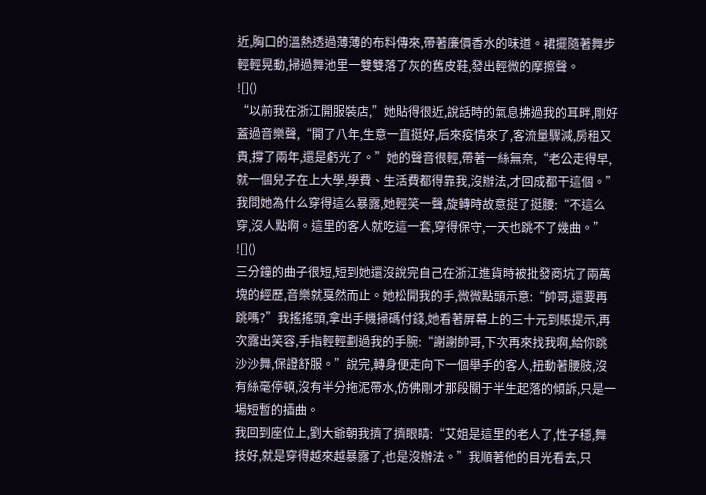近,胸口的溫熱透過薄薄的布料傳來,帶著廉價香水的味道。裙擺隨著舞步輕輕晃動,掃過舞池里一雙雙落了灰的舊皮鞋,發出輕微的摩擦聲。
![]()
“以前我在浙江開服裝店,”她貼得很近,說話時的氣息拂過我的耳畔,剛好蓋過音樂聲,“開了八年,生意一直挺好,后來疫情來了,客流量驟減,房租又貴,撐了兩年,還是虧光了。”她的聲音很輕,帶著一絲無奈,“老公走得早,就一個兒子在上大學,學費、生活費都得靠我,沒辦法,才回成都干這個。”我問她為什么穿得這么暴露,她輕笑一聲,旋轉時故意挺了挺腰:“不這么穿,沒人點啊。這里的客人就吃這一套,穿得保守,一天也跳不了幾曲。”
![]()
三分鐘的曲子很短,短到她還沒說完自己在浙江進貨時被批發商坑了兩萬塊的經歷,音樂就戛然而止。她松開我的手,微微點頭示意:“帥哥,還要再跳嗎?”我搖搖頭,拿出手機掃碼付錢,她看著屏幕上的三十元到賬提示,再次露出笑容,手指輕輕劃過我的手腕:“謝謝帥哥,下次再來找我啊,給你跳沙沙舞,保證舒服。”說完,轉身便走向下一個舉手的客人,扭動著腰肢,沒有絲毫停頓,沒有半分拖泥帶水,仿佛剛才那段關于半生起落的傾訴,只是一場短暫的插曲。
我回到座位上,劉大爺朝我擠了擠眼睛:“艾姐是這里的老人了,性子穩,舞技好,就是穿得越來越暴露了,也是沒辦法。”我順著他的目光看去,只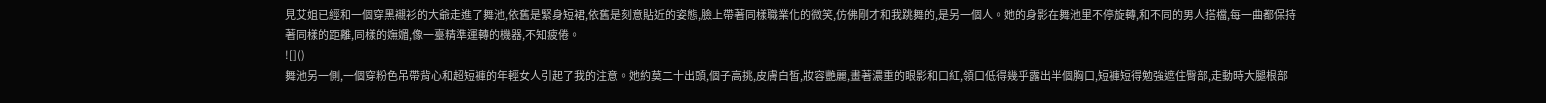見艾姐已經和一個穿黑襯衫的大爺走進了舞池,依舊是緊身短裙,依舊是刻意貼近的姿態,臉上帶著同樣職業化的微笑,仿佛剛才和我跳舞的,是另一個人。她的身影在舞池里不停旋轉,和不同的男人搭檔,每一曲都保持著同樣的距離,同樣的嫵媚,像一臺精準運轉的機器,不知疲倦。
![]()
舞池另一側,一個穿粉色吊帶背心和超短褲的年輕女人引起了我的注意。她約莫二十出頭,個子高挑,皮膚白皙,妝容艷麗,畫著濃重的眼影和口紅,領口低得幾乎露出半個胸口,短褲短得勉強遮住臀部,走動時大腿根部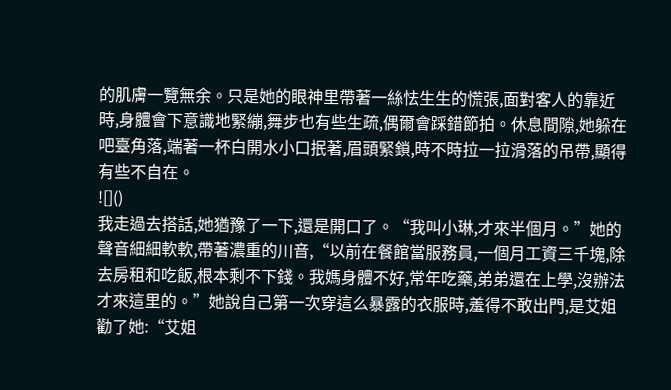的肌膚一覽無余。只是她的眼神里帶著一絲怯生生的慌張,面對客人的靠近時,身體會下意識地緊繃,舞步也有些生疏,偶爾會踩錯節拍。休息間隙,她躲在吧臺角落,端著一杯白開水小口抿著,眉頭緊鎖,時不時拉一拉滑落的吊帶,顯得有些不自在。
![]()
我走過去搭話,她猶豫了一下,還是開口了。“我叫小琳,才來半個月。”她的聲音細細軟軟,帶著濃重的川音,“以前在餐館當服務員,一個月工資三千塊,除去房租和吃飯,根本剩不下錢。我媽身體不好,常年吃藥,弟弟還在上學,沒辦法才來這里的。”她說自己第一次穿這么暴露的衣服時,羞得不敢出門,是艾姐勸了她:“艾姐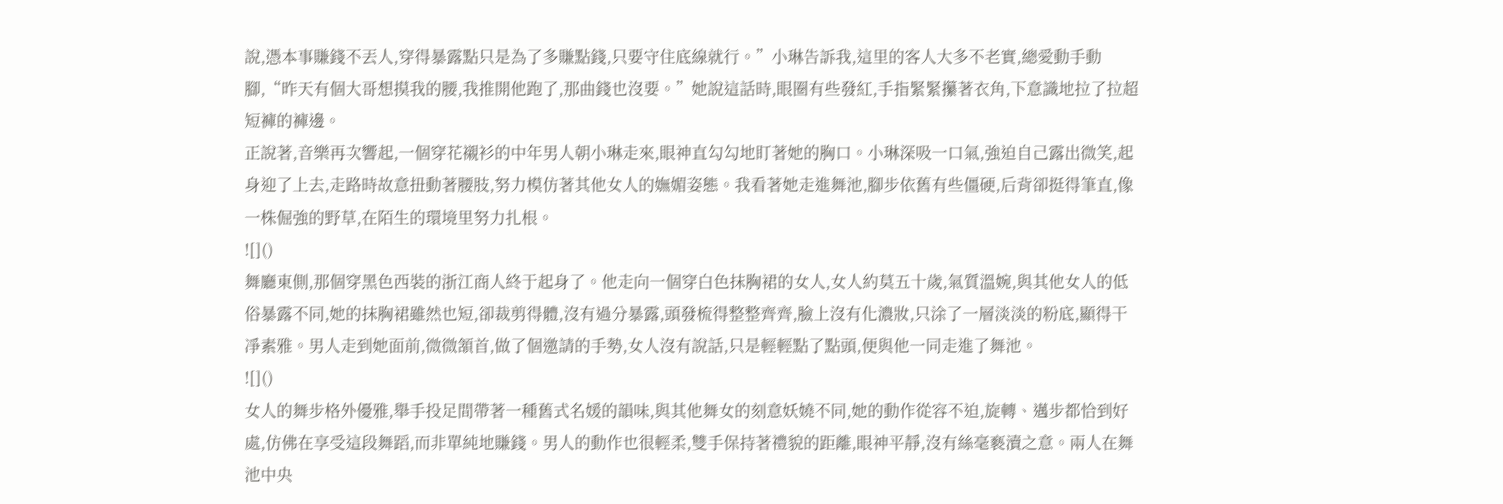說,憑本事賺錢不丟人,穿得暴露點只是為了多賺點錢,只要守住底線就行。”小琳告訴我,這里的客人大多不老實,總愛動手動腳,“昨天有個大哥想摸我的腰,我推開他跑了,那曲錢也沒要。”她說這話時,眼圈有些發紅,手指緊緊攥著衣角,下意識地拉了拉超短褲的褲邊。
正說著,音樂再次響起,一個穿花襯衫的中年男人朝小琳走來,眼神直勾勾地盯著她的胸口。小琳深吸一口氣,強迫自己露出微笑,起身迎了上去,走路時故意扭動著腰肢,努力模仿著其他女人的嫵媚姿態。我看著她走進舞池,腳步依舊有些僵硬,后背卻挺得筆直,像一株倔強的野草,在陌生的環境里努力扎根。
![]()
舞廳東側,那個穿黑色西裝的浙江商人終于起身了。他走向一個穿白色抹胸裙的女人,女人約莫五十歲,氣質溫婉,與其他女人的低俗暴露不同,她的抹胸裙雖然也短,卻裁剪得體,沒有過分暴露,頭發梳得整整齊齊,臉上沒有化濃妝,只涂了一層淡淡的粉底,顯得干凈素雅。男人走到她面前,微微頷首,做了個邀請的手勢,女人沒有說話,只是輕輕點了點頭,便與他一同走進了舞池。
![]()
女人的舞步格外優雅,舉手投足間帶著一種舊式名媛的韻味,與其他舞女的刻意妖嬈不同,她的動作從容不迫,旋轉、邁步都恰到好處,仿佛在享受這段舞蹈,而非單純地賺錢。男人的動作也很輕柔,雙手保持著禮貌的距離,眼神平靜,沒有絲毫褻瀆之意。兩人在舞池中央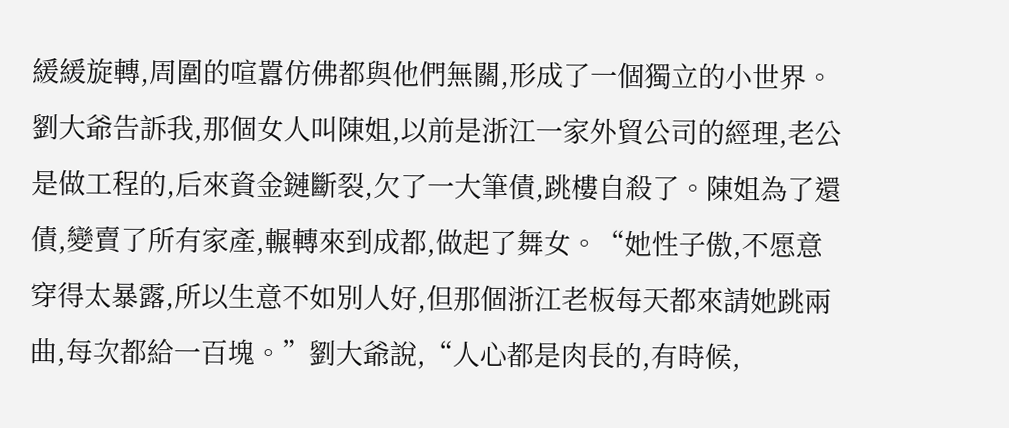緩緩旋轉,周圍的喧囂仿佛都與他們無關,形成了一個獨立的小世界。
劉大爺告訴我,那個女人叫陳姐,以前是浙江一家外貿公司的經理,老公是做工程的,后來資金鏈斷裂,欠了一大筆債,跳樓自殺了。陳姐為了還債,變賣了所有家產,輾轉來到成都,做起了舞女。“她性子傲,不愿意穿得太暴露,所以生意不如別人好,但那個浙江老板每天都來請她跳兩曲,每次都給一百塊。”劉大爺說,“人心都是肉長的,有時候,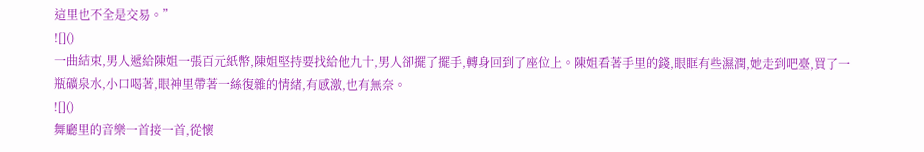這里也不全是交易。”
![]()
一曲結束,男人遞給陳姐一張百元紙幣,陳姐堅持要找給他九十,男人卻擺了擺手,轉身回到了座位上。陳姐看著手里的錢,眼眶有些濕潤,她走到吧臺,買了一瓶礦泉水,小口喝著,眼神里帶著一絲復雜的情緒,有感激,也有無奈。
![]()
舞廳里的音樂一首接一首,從懷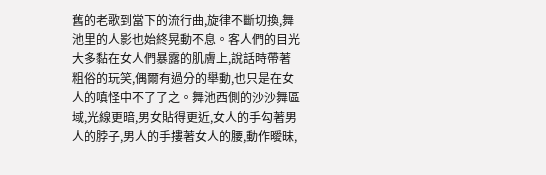舊的老歌到當下的流行曲,旋律不斷切換,舞池里的人影也始終晃動不息。客人們的目光大多黏在女人們暴露的肌膚上,說話時帶著粗俗的玩笑,偶爾有過分的舉動,也只是在女人的嗔怪中不了了之。舞池西側的沙沙舞區域,光線更暗,男女貼得更近,女人的手勾著男人的脖子,男人的手摟著女人的腰,動作曖昧,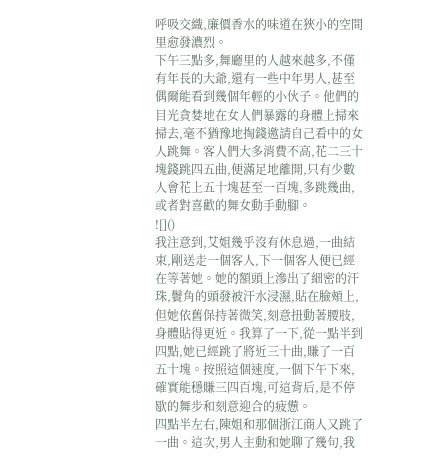呼吸交織,廉價香水的味道在狹小的空間里愈發濃烈。
下午三點多,舞廳里的人越來越多,不僅有年長的大爺,還有一些中年男人,甚至偶爾能看到幾個年輕的小伙子。他們的目光貪婪地在女人們暴露的身體上掃來掃去,毫不猶豫地掏錢邀請自己看中的女人跳舞。客人們大多消費不高,花二三十塊錢跳四五曲,便滿足地離開,只有少數人會花上五十塊甚至一百塊,多跳幾曲,或者對喜歡的舞女動手動腳。
![]()
我注意到,艾姐幾乎沒有休息過,一曲結束,剛送走一個客人,下一個客人便已經在等著她。她的額頭上滲出了細密的汗珠,鬢角的頭發被汗水浸濕,貼在臉頰上,但她依舊保持著微笑,刻意扭動著腰肢,身體貼得更近。我算了一下,從一點半到四點,她已經跳了將近三十曲,賺了一百五十塊。按照這個速度,一個下午下來,確實能穩賺三四百塊,可這背后,是不停歇的舞步和刻意迎合的疲憊。
四點半左右,陳姐和那個浙江商人又跳了一曲。這次,男人主動和她聊了幾句,我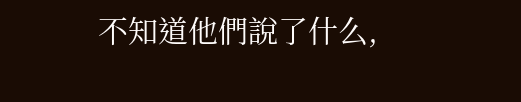不知道他們說了什么,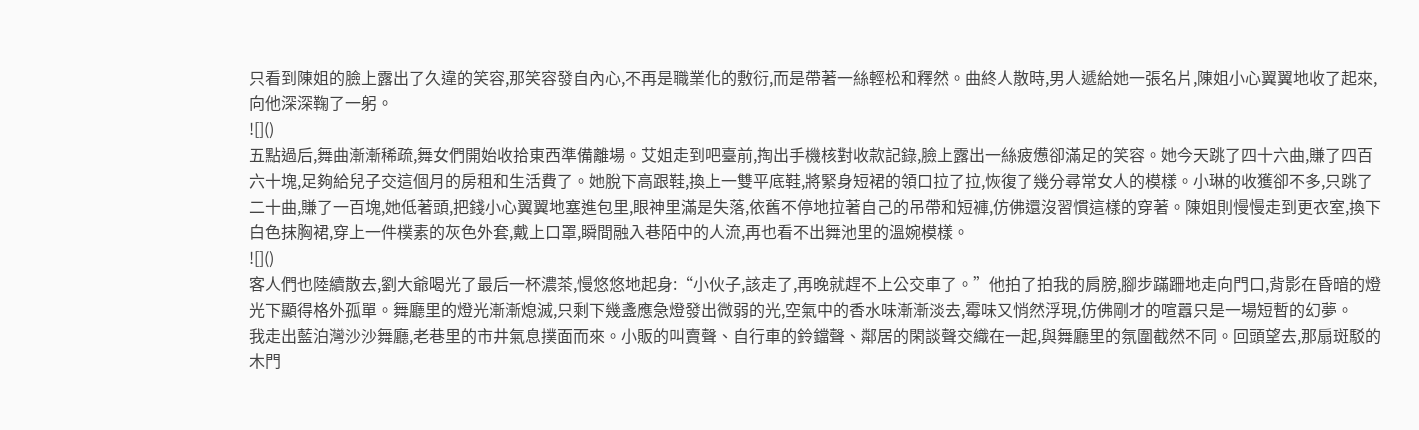只看到陳姐的臉上露出了久違的笑容,那笑容發自內心,不再是職業化的敷衍,而是帶著一絲輕松和釋然。曲終人散時,男人遞給她一張名片,陳姐小心翼翼地收了起來,向他深深鞠了一躬。
![]()
五點過后,舞曲漸漸稀疏,舞女們開始收拾東西準備離場。艾姐走到吧臺前,掏出手機核對收款記錄,臉上露出一絲疲憊卻滿足的笑容。她今天跳了四十六曲,賺了四百六十塊,足夠給兒子交這個月的房租和生活費了。她脫下高跟鞋,換上一雙平底鞋,將緊身短裙的領口拉了拉,恢復了幾分尋常女人的模樣。小琳的收獲卻不多,只跳了二十曲,賺了一百塊,她低著頭,把錢小心翼翼地塞進包里,眼神里滿是失落,依舊不停地拉著自己的吊帶和短褲,仿佛還沒習慣這樣的穿著。陳姐則慢慢走到更衣室,換下白色抹胸裙,穿上一件樸素的灰色外套,戴上口罩,瞬間融入巷陌中的人流,再也看不出舞池里的溫婉模樣。
![]()
客人們也陸續散去,劉大爺喝光了最后一杯濃茶,慢悠悠地起身:“小伙子,該走了,再晚就趕不上公交車了。”他拍了拍我的肩膀,腳步蹣跚地走向門口,背影在昏暗的燈光下顯得格外孤單。舞廳里的燈光漸漸熄滅,只剩下幾盞應急燈發出微弱的光,空氣中的香水味漸漸淡去,霉味又悄然浮現,仿佛剛才的喧囂只是一場短暫的幻夢。
我走出藍泊灣沙沙舞廳,老巷里的市井氣息撲面而來。小販的叫賣聲、自行車的鈴鐺聲、鄰居的閑談聲交織在一起,與舞廳里的氛圍截然不同。回頭望去,那扇斑駁的木門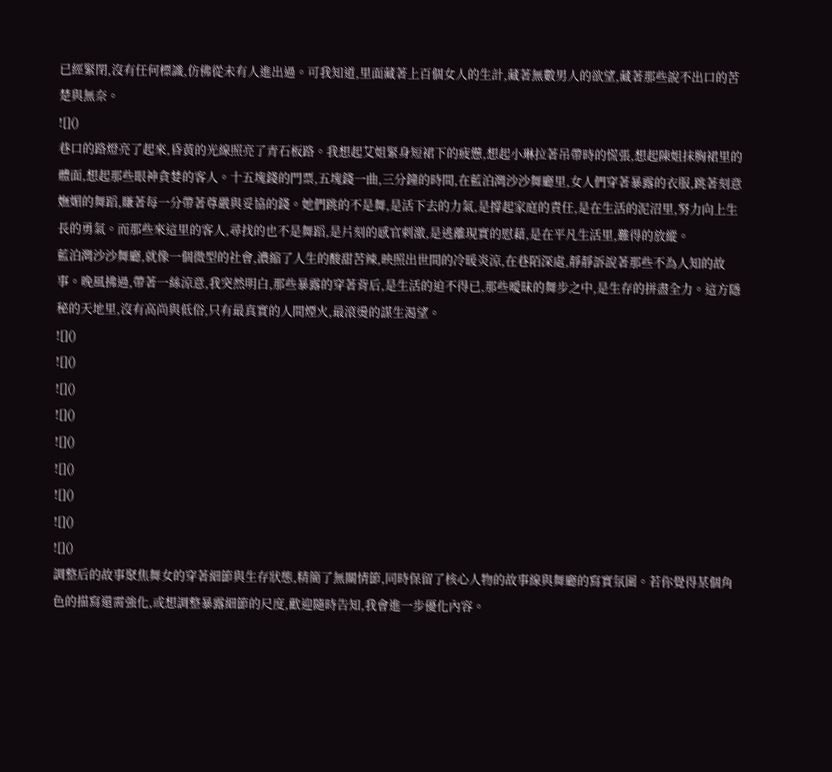已經緊閉,沒有任何標識,仿佛從未有人進出過。可我知道,里面藏著上百個女人的生計,藏著無數男人的欲望,藏著那些說不出口的苦楚與無奈。
![]()
巷口的路燈亮了起來,昏黃的光線照亮了青石板路。我想起艾姐緊身短裙下的疲憊,想起小琳拉著吊帶時的慌張,想起陳姐抹胸裙里的體面,想起那些眼神貪婪的客人。十五塊錢的門票,五塊錢一曲,三分鐘的時間,在藍泊灣沙沙舞廳里,女人們穿著暴露的衣服,跳著刻意嫵媚的舞蹈,賺著每一分帶著尊嚴與妥協的錢。她們跳的不是舞,是活下去的力氣,是撐起家庭的責任,是在生活的泥沼里,努力向上生長的勇氣。而那些來這里的客人,尋找的也不是舞蹈,是片刻的感官刺激,是逃離現實的慰藉,是在平凡生活里,難得的放縱。
藍泊灣沙沙舞廳,就像一個微型的社會,濃縮了人生的酸甜苦辣,映照出世間的冷暖炎涼,在巷陌深處,靜靜訴說著那些不為人知的故事。晚風拂過,帶著一絲涼意,我突然明白,那些暴露的穿著背后,是生活的迫不得已,那些曖昧的舞步之中,是生存的拼盡全力。這方隱秘的天地里,沒有高尚與低俗,只有最真實的人間煙火,最滾燙的謀生渴望。
![]()
![]()
![]()
![]()
![]()
![]()
![]()
![]()
![]()
調整后的故事聚焦舞女的穿著細節與生存狀態,精簡了無關情節,同時保留了核心人物的故事線與舞廳的寫實氛圍。若你覺得某個角色的描寫還需強化,或想調整暴露細節的尺度,歡迎隨時告知,我會進一步優化內容。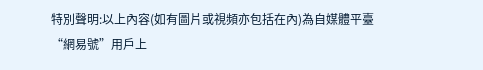特別聲明:以上內容(如有圖片或視頻亦包括在內)為自媒體平臺“網易號”用戶上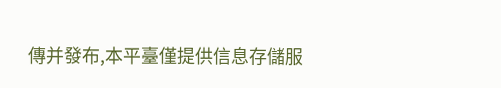傳并發布,本平臺僅提供信息存儲服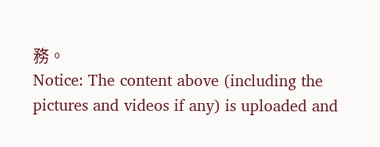務。
Notice: The content above (including the pictures and videos if any) is uploaded and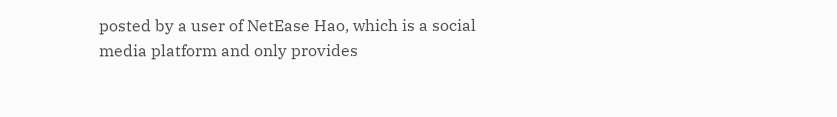posted by a user of NetEase Hao, which is a social media platform and only provides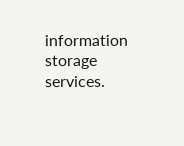information storage services.